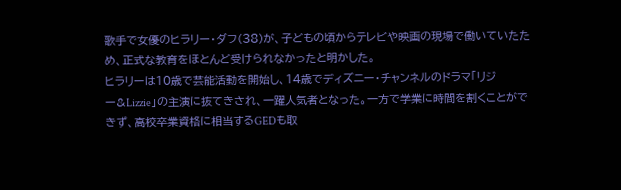歌手で女優のヒラリー・ダフ(38)が、子どもの頃からテレビや映画の現場で働いていたため、正式な教育をほとんど受けられなかったと明かした。
ヒラリーは10歳で芸能活動を開始し、14歳でディズニー・チャンネルのドラマ「リジー&Lizzie」の主演に抜てきされ、一躍人気者となった。一方で学業に時間を割くことができず、高校卒業資格に相当するGEDも取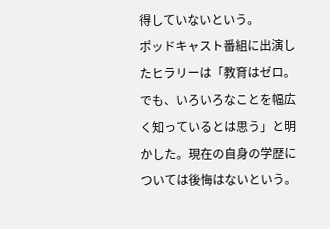得していないという。
ポッドキャスト番組に出演したヒラリーは「教育はゼロ。でも、いろいろなことを幅広く知っているとは思う」と明かした。現在の自身の学歴については後悔はないという。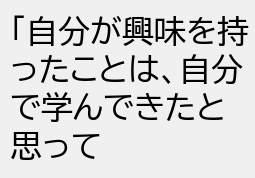「自分が興味を持ったことは、自分で学んできたと思って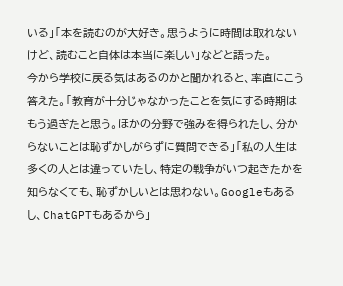いる」「本を読むのが大好き。思うように時間は取れないけど、読むこと自体は本当に楽しい」などと語った。
今から学校に戻る気はあるのかと聞かれると、率直にこう答えた。「教育が十分じゃなかったことを気にする時期はもう過ぎたと思う。ほかの分野で強みを得られたし、分からないことは恥ずかしがらずに質問できる」「私の人生は多くの人とは違っていたし、特定の戦争がいつ起きたかを知らなくても、恥ずかしいとは思わない。Googleもあるし、ChatGPTもあるから」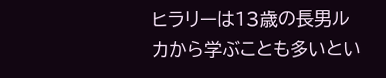ヒラリーは13歳の長男ルカから学ぶことも多いとい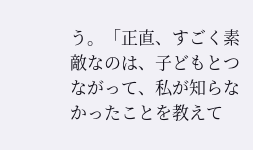う。「正直、すごく素敵なのは、子どもとつながって、私が知らなかったことを教えて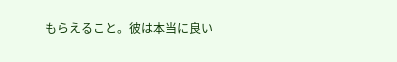もらえること。彼は本当に良い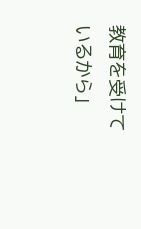教育を受けているから」